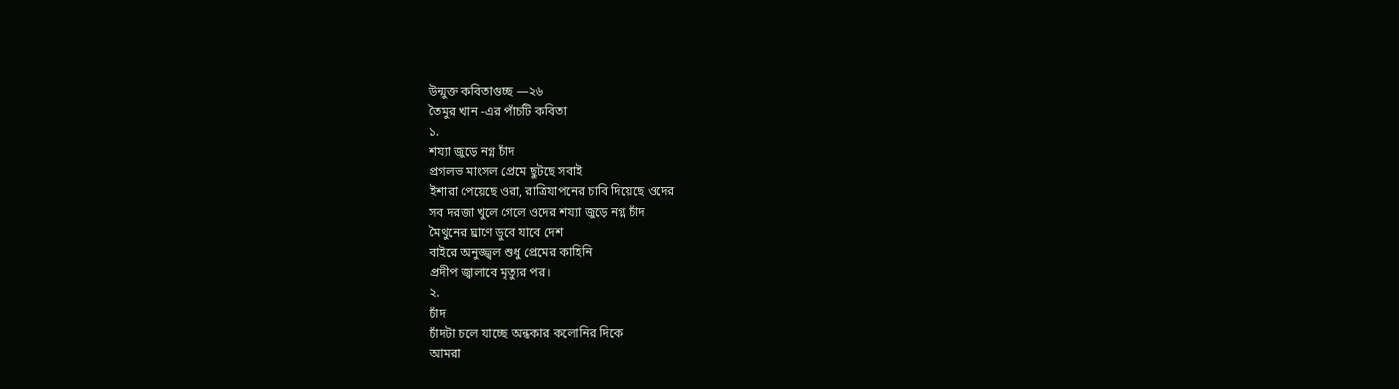উন্মুক্ত কবিতাগুচ্ছ —২৬
তৈমুর খান -এর পাঁচটি কবিতা
১.
শয্যা জুড়ে নগ্ন চাঁদ
প্রগলভ মাংসল প্রেমে ছুটছে সবাই
ইশারা পেয়েছে ওরা, রাত্রিযাপনের চাবি দিয়েছে ওদের
সব দরজা খুলে গেলে ওদের শয্যা জুড়ে নগ্ন চাঁদ
মৈথুনের ঘ্রাণে ডুবে যাবে দেশ
বাইরে অনুজ্জ্বল শুধু প্রেমের কাহিনি
প্রদীপ জ্বালাবে মৃত্যুর পর।
২.
চাঁদ
চাঁদটা চলে যাচ্ছে অন্ধকার কলোনির দিকে
আমরা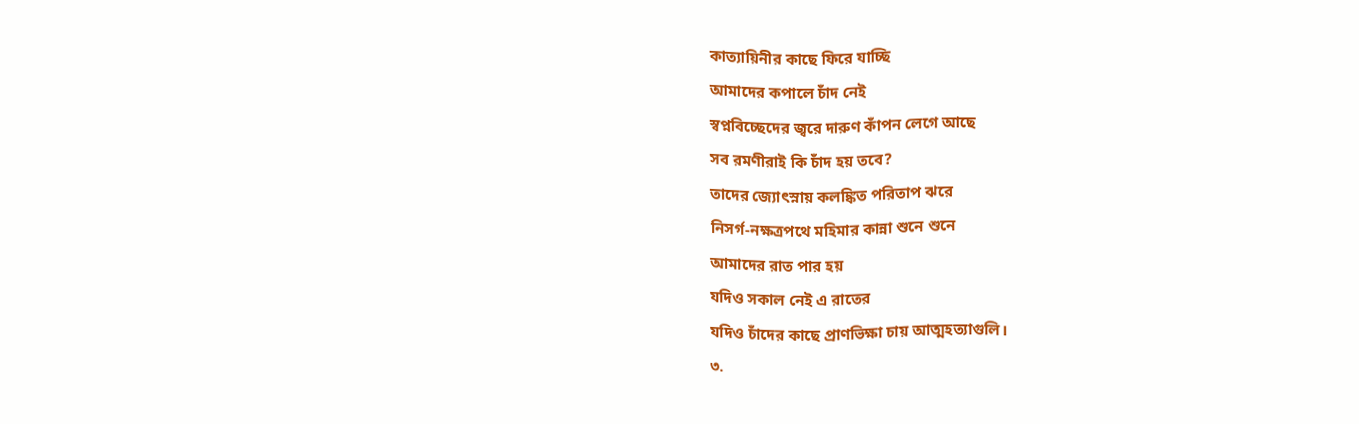কাত্যায়িনীর কাছে ফিরে যাচ্ছি
আমাদের কপালে চাঁদ নেই
স্বপ্নবিচ্ছেদের জ্বরে দারুণ কাঁপন লেগে আছে
সব রমণীরাই কি চাঁদ হয় তবে?
তাদের জ্যোৎস্নায় কলঙ্কিত পরিতাপ ঝরে
নিসর্গ-নক্ষত্রপথে মহিমার কান্না শুনে শুনে
আমাদের রাত পার হয়
যদিও সকাল নেই এ রাতের
যদিও চাঁদের কাছে প্রাণভিক্ষা চায় আত্মহত্যাগুলি।
৩.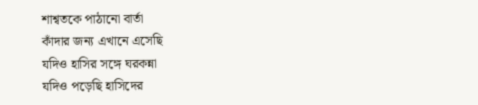শাশ্বতকে পাঠানো বার্তা
কাঁদার জন্য এখানে এসেছি
যদিও হাসির সঙ্গে ঘরকন্না
যদিও পড়েছি হাসিদের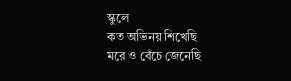স্কুলে
কত অভিনয় শিখেছি
মরে ও বেঁচে জেনেছি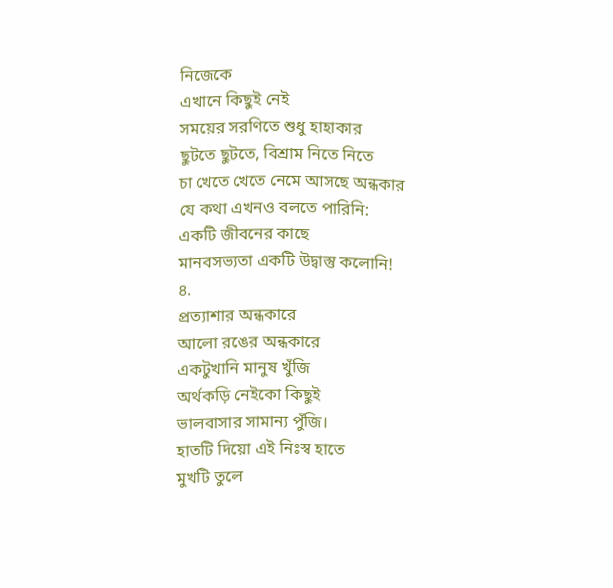নিজেকে
এখানে কিছুই নেই
সময়ের সরণিতে শুধু হাহাকার
ছুটতে ছুটতে, বিশ্রাম নিতে নিতে
চা খেতে খেতে নেমে আসছে অন্ধকার
যে কথা এখনও বলতে পারিনি:
একটি জীবনের কাছে
মানবসভ্যতা একটি উদ্বাস্তু কলোনি!
৪.
প্রত্যাশার অন্ধকারে
আলো রঙের অন্ধকারে
একটুখানি মানুষ খুঁজি
অর্থকড়ি নেইকো কিছুই
ভালবাসার সামান্য পুঁজি।
হাতটি দিয়ো এই নিঃস্ব হাতে
মুখটি তুলে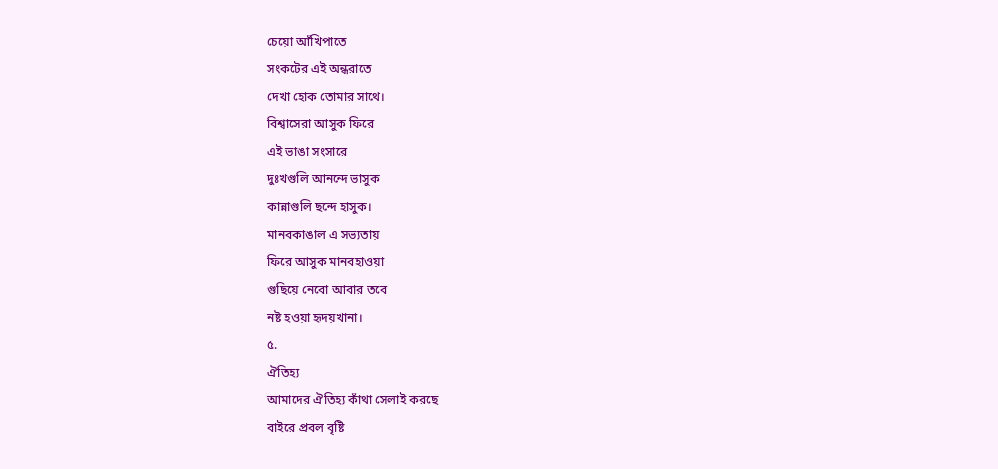চেয়ো আঁখিপাতে
সংকটের এই অন্ধরাতে
দেখা হোক তোমার সাথে।
বিশ্বাসেরা আসুক ফিরে
এই ভাঙা সংসারে
দুঃখগুলি আনন্দে ভাসুক
কান্নাগুলি ছন্দে হাসুক।
মানবকাঙাল এ সভ্যতায়
ফিরে আসুক মানবহাওয়া
গুছিয়ে নেবো আবার তবে
নষ্ট হওয়া হৃদয়খানা।
৫.
ঐতিহ্য
আমাদের ঐতিহ্য কাঁথা সেলাই করছে
বাইরে প্রবল বৃষ্টি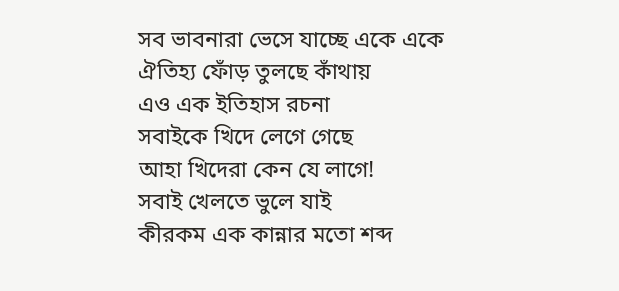সব ভাবনারা ভেসে যাচ্ছে একে একে
ঐতিহ্য ফোঁড় তুলছে কাঁথায়
এও এক ইতিহাস রচনা
সবাইকে খিদে লেগে গেছে
আহা খিদেরা কেন যে লাগে!
সবাই খেলতে ভুলে যাই
কীরকম এক কান্নার মতো শব্দ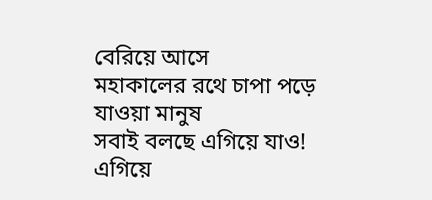বেরিয়ে আসে
মহাকালের রথে চাপা পড়ে যাওয়া মানুষ
সবাই বলছে এগিয়ে যাও! এগিয়ে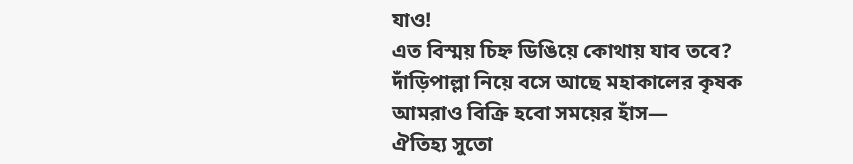যাও!
এত বিস্ময় চিহ্ন ডিঙিয়ে কোথায় যাব তবে?
দাঁড়িপাল্লা নিয়ে বসে আছে মহাকালের কৃষক
আমরাও বিক্রি হবো সময়ের হাঁস—
ঐতিহ্য সুতো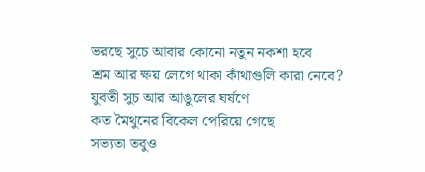ভরছে সুচে আবার কোনো নতুন নকশা হবে
শ্রম আর ক্ষয় লেগে থাকা কাঁথাগুলি কারা নেবে?
যুবতী সুচ আর আঙুলের ঘর্ষণে
কত মৈথুনের বিকেল পেরিয়ে গেছে
সভ্যতা তবুও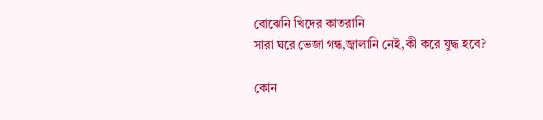বোঝেনি খিদের কাতরানি
সারা ঘরে ভেজা গন্ধ,জ্বালানি নেই,কী করে যুদ্ধ হবে?

কোন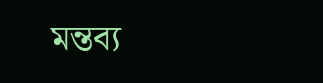মন্তব্য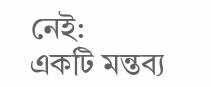নেই:
একটি মন্তব্য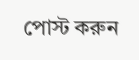পোস্ট করুন